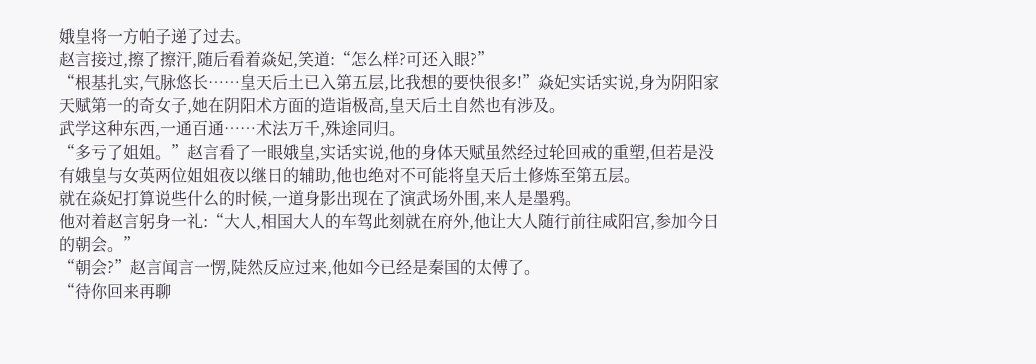娥皇将一方帕子递了过去。
赵言接过,擦了擦汗,随后看着焱妃,笑道:“怎么样?可还入眼?”
“根基扎实,气脉悠长……皇天后土已入第五层,比我想的要快很多!”焱妃实话实说,身为阴阳家天赋第一的奇女子,她在阴阳术方面的造诣极高,皇天后土自然也有涉及。
武学这种东西,一通百通……术法万千,殊途同归。
“多亏了姐姐。”赵言看了一眼娥皇,实话实说,他的身体天赋虽然经过轮回戒的重塑,但若是没有娥皇与女英两位姐姐夜以继日的辅助,他也绝对不可能将皇天后土修炼至第五层。
就在焱妃打算说些什么的时候,一道身影出现在了演武场外围,来人是墨鸦。
他对着赵言躬身一礼:“大人,相国大人的车驾此刻就在府外,他让大人随行前往咸阳宫,参加今日的朝会。”
“朝会?”赵言闻言一愣,陡然反应过来,他如今已经是秦国的太傅了。
“待你回来再聊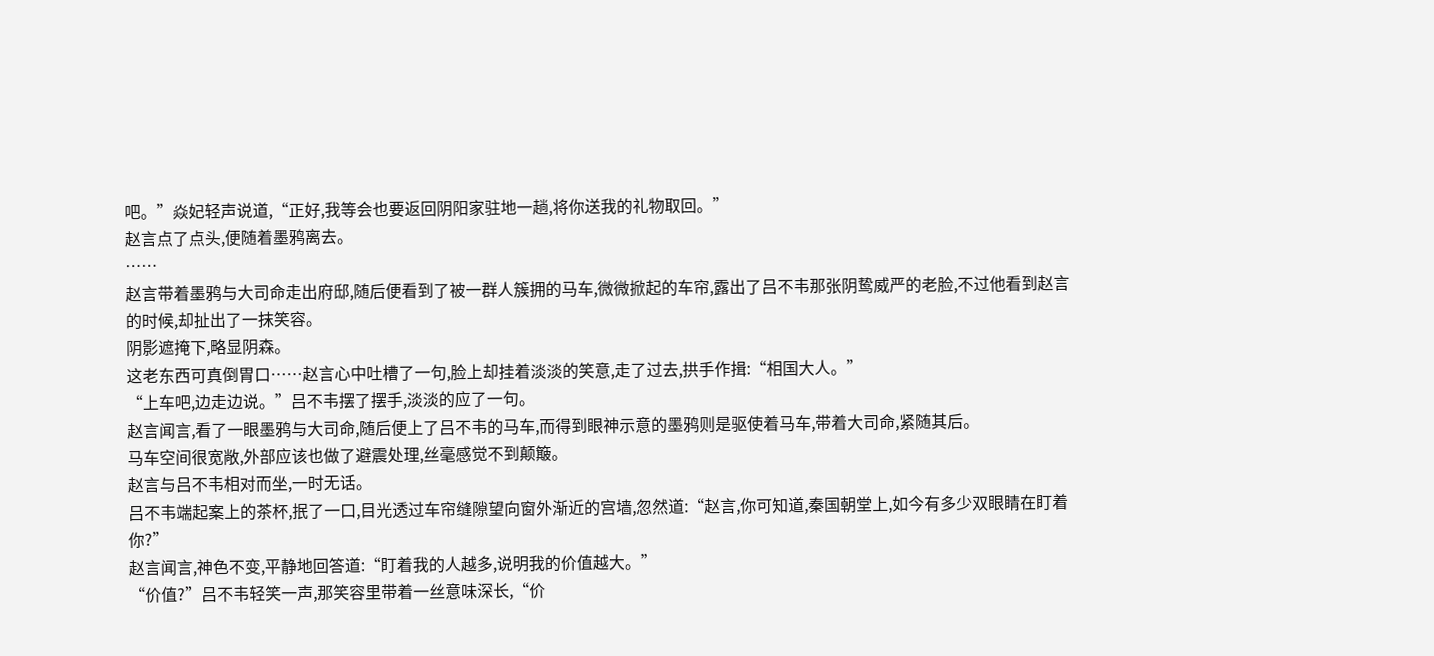吧。”焱妃轻声说道,“正好,我等会也要返回阴阳家驻地一趟,将你送我的礼物取回。”
赵言点了点头,便随着墨鸦离去。
……
赵言带着墨鸦与大司命走出府邸,随后便看到了被一群人簇拥的马车,微微掀起的车帘,露出了吕不韦那张阴鸷威严的老脸,不过他看到赵言的时候,却扯出了一抹笑容。
阴影遮掩下,略显阴森。
这老东西可真倒胃口……赵言心中吐槽了一句,脸上却挂着淡淡的笑意,走了过去,拱手作揖:“相国大人。”
“上车吧,边走边说。”吕不韦摆了摆手,淡淡的应了一句。
赵言闻言,看了一眼墨鸦与大司命,随后便上了吕不韦的马车,而得到眼神示意的墨鸦则是驱使着马车,带着大司命,紧随其后。
马车空间很宽敞,外部应该也做了避震处理,丝毫感觉不到颠簸。
赵言与吕不韦相对而坐,一时无话。
吕不韦端起案上的茶杯,抿了一口,目光透过车帘缝隙望向窗外渐近的宫墙,忽然道:“赵言,你可知道,秦国朝堂上,如今有多少双眼睛在盯着你?”
赵言闻言,神色不变,平静地回答道:“盯着我的人越多,说明我的价值越大。”
“价值?”吕不韦轻笑一声,那笑容里带着一丝意味深长,“价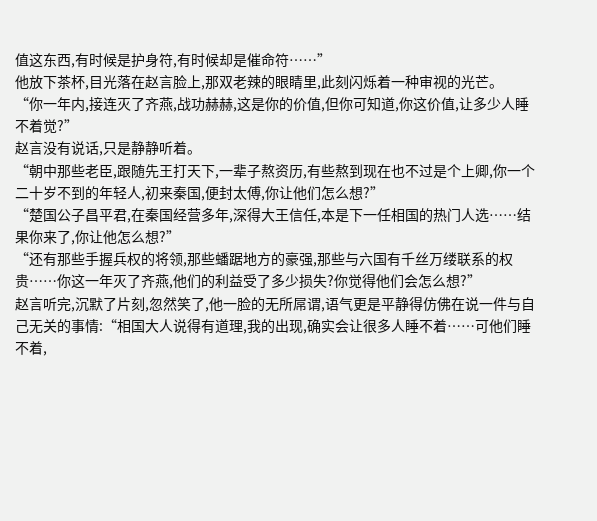值这东西,有时候是护身符,有时候却是催命符……”
他放下茶杯,目光落在赵言脸上,那双老辣的眼睛里,此刻闪烁着一种审视的光芒。
“你一年内,接连灭了齐燕,战功赫赫,这是你的价值,但你可知道,你这价值,让多少人睡不着觉?”
赵言没有说话,只是静静听着。
“朝中那些老臣,跟随先王打天下,一辈子熬资历,有些熬到现在也不过是个上卿,你一个二十岁不到的年轻人,初来秦国,便封太傅,你让他们怎么想?”
“楚国公子昌平君,在秦国经营多年,深得大王信任,本是下一任相国的热门人选……结果你来了,你让他怎么想?”
“还有那些手握兵权的将领,那些蟠踞地方的豪强,那些与六国有千丝万缕联系的权贵……你这一年灭了齐燕,他们的利益受了多少损失?你觉得他们会怎么想?”
赵言听完,沉默了片刻,忽然笑了,他一脸的无所屌谓,语气更是平静得仿佛在说一件与自己无关的事情:“相国大人说得有道理,我的出现,确实会让很多人睡不着……可他们睡不着,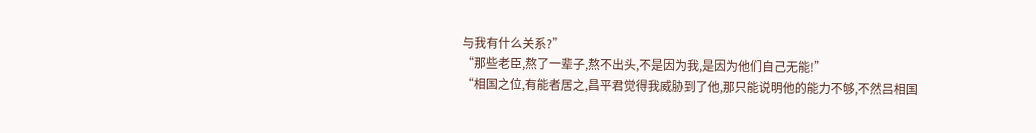与我有什么关系?”
“那些老臣,熬了一辈子,熬不出头,不是因为我,是因为他们自己无能!”
“相国之位,有能者居之,昌平君觉得我威胁到了他,那只能说明他的能力不够,不然吕相国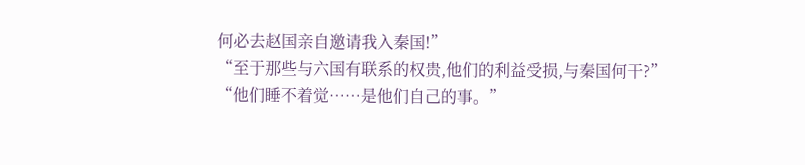何必去赵国亲自邀请我入秦国!”
“至于那些与六国有联系的权贵,他们的利益受损,与秦国何干?”
“他们睡不着觉……是他们自己的事。”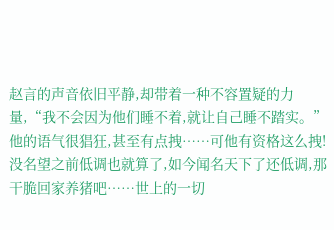赵言的声音依旧平静,却带着一种不容置疑的力量,“我不会因为他们睡不着,就让自己睡不踏实。”
他的语气很猖狂,甚至有点拽……可他有资格这么拽!
没名望之前低调也就算了,如今闻名天下了还低调,那干脆回家养猪吧……世上的一切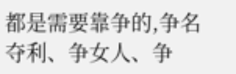都是需要靠争的,争名夺利、争女人、争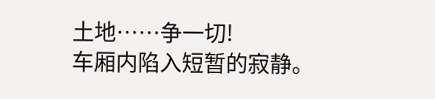土地……争一切!
车厢内陷入短暂的寂静。